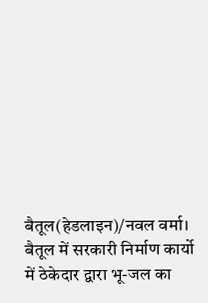बैतूल(हेडलाइन)/नवल वर्मा। बैतूल में सरकारी निर्माण कार्यो में ठेकेदार द्वारा भू-जल का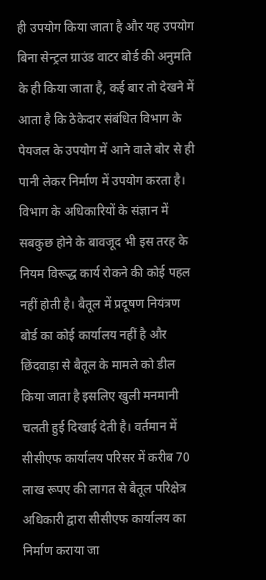ही उपयोग किया जाता है और यह उपयोग बिना सेन्ट्रल ग्राउंड वाटर बोर्ड की अनुमति के ही किया जाता है, कई बार तो देखने में आता है कि ठेकेदार संबंधित विभाग के पेयजल के उपयोग में आने वाले बोर से ही पानी लेकर निर्माण में उपयोग करता है। विभाग के अधिकारियों के संज्ञान में सबकुछ होने के बावजूद भी इस तरह के नियम विरूद्ध कार्य रोकने की कोई पहल नहीं होती है। बैतूल में प्रदूषण नियंत्रण बोर्ड का कोई कार्यालय नहीं है और छिंदवाड़ा से बैतूल के मामले को डील किया जाता है इसलिए खुली मनमानी चलती हुई दिखाई देती है। वर्तमान में सीसीएफ कार्यालय परिसर में करीब 70 लाख रूपए की लागत से बैतूल परिक्षेत्र अधिकारी द्वारा सीसीएफ कार्यालय का निर्माण कराया जा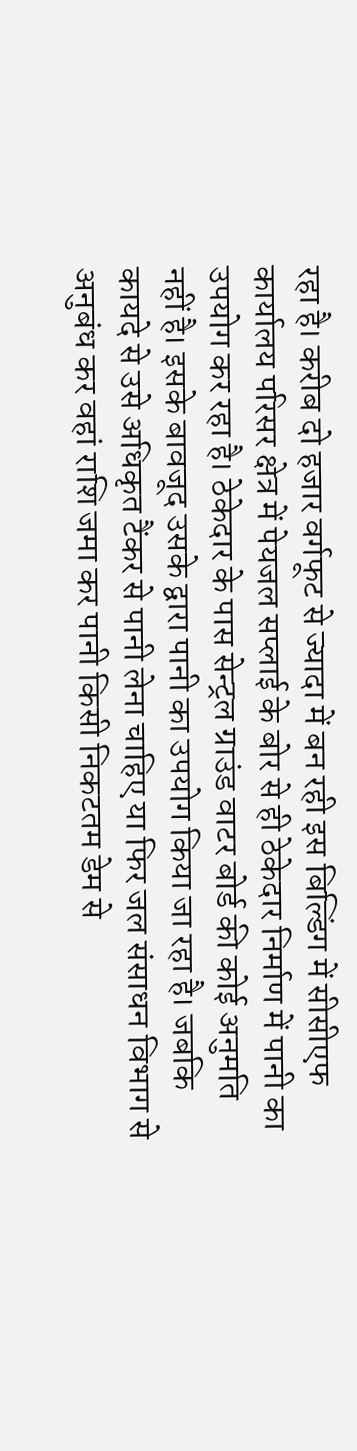रहा है। करीब दो हजार वर्गफूट से ज्यादा में बन रही इस बिल्डिंग में सीसीएफ कार्यालय परिसर क्षेत्र में पेयजल सप्लाई के बोर से ही ठेकेदार निर्माण में पानी का उपयोग कर रहा है। ठेकेदार के पास सेन्ट्रल ग्राउंड वाटर बोर्ड की कोई अनुमति नहीं है। इसके बावजूद उसके द्वारा पानी का उपयोग किया जा रहा है। जबकि कायदे से उसे अधिकृत टैंकर से पानी लेना चाहिए या फिर जल संसाधन विभाग से अनुबंध कर वहां राशि जमा कर पानी किसी निकटतम डेम से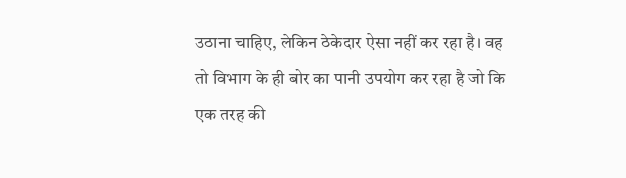उठाना चाहिए, लेकिन ठेकेदार ऐसा नहीं कर रहा है। वह तो विभाग के ही बोर का पानी उपयोग कर रहा है जो कि एक तरह की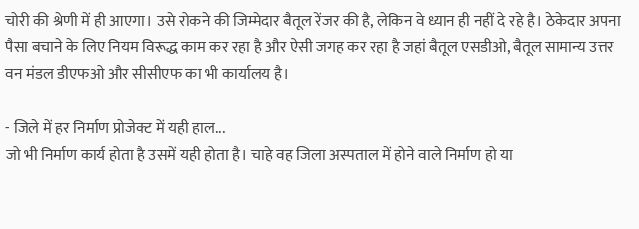चोरी की श्रेणी में ही आएगा। उसे रोकने की जिम्मेदार बैतूल रेंजर की है, लेकिन वे ध्यान ही नहीं दे रहे है। ठेकेदार अपना पैसा बचाने के लिए नियम विरूद्ध काम कर रहा है और ऐसी जगह कर रहा है जहां बैतूल एसडीओ, बैतूल सामान्य उत्तर वन मंडल डीएफओ और सीसीएफ का भी कार्यालय है।

- जिले में हर निर्माण प्रोजेक्ट में यही हाल...
जो भी निर्माण कार्य होता है उसमें यही होता है। चाहे वह जिला अस्पताल में होने वाले निर्माण हो या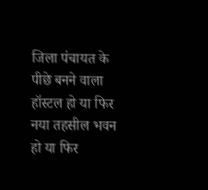जिला पंचायत के पीछे बनने वाला हॉस्टल हो या फिर नया तहसील भवन हो या फिर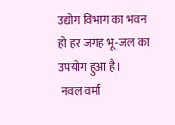उद्योग विभाग का भवन हो हर जगह भू-जल का उपयोग हुआ है।
 नवल वर्मा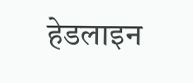हेडलाइन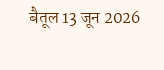बैतूल 13 जून 2026